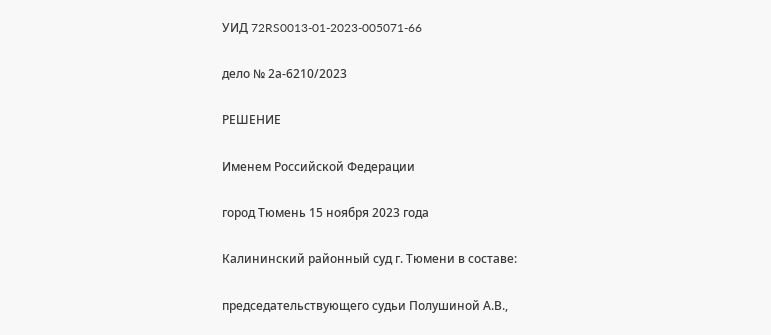УИД 72RS0013-01-2023-005071-66

дело № 2а-6210/2023

РЕШЕНИЕ

Именем Российской Федерации

город Тюмень 15 ноября 2023 года

Калининский районный суд г. Тюмени в составе:

председательствующего судьи Полушиной А.В.,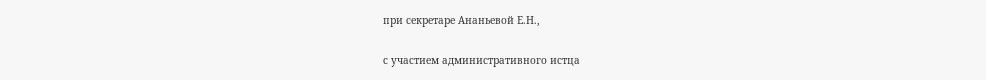при секретаре Ананьевой Е.Н.,

с участием административного истца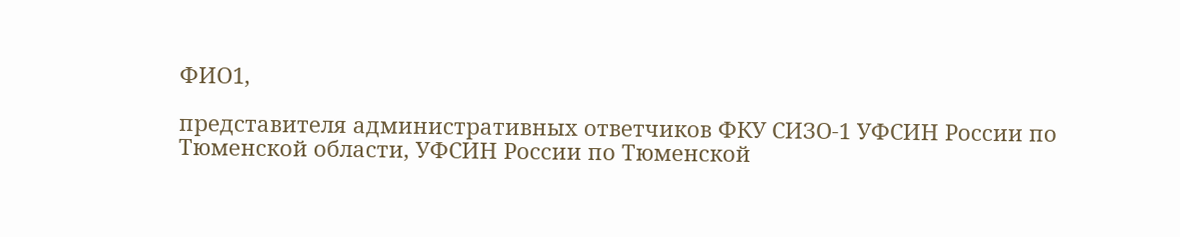ФИО1,

представителя административных ответчиков ФКУ СИЗО-1 УФСИН России по Тюменской области, УФСИН России по Тюменской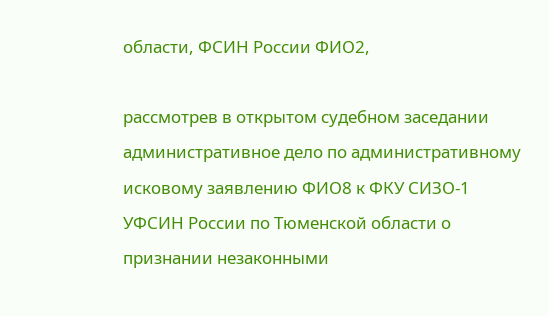области, ФСИН России ФИО2,

рассмотрев в открытом судебном заседании административное дело по административному исковому заявлению ФИО8 к ФКУ СИЗО-1 УФСИН России по Тюменской области о признании незаконными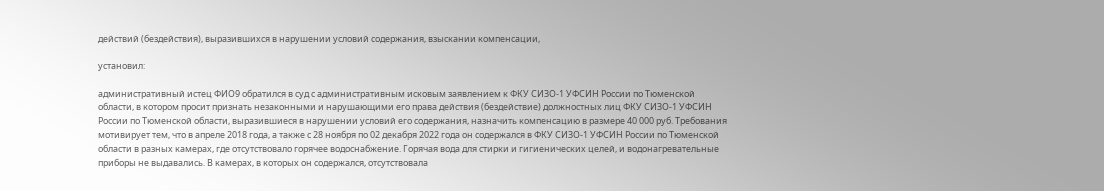действий (бездействия), выразившихся в нарушении условий содержания, взыскании компенсации,

установил:

административный истец ФИО9 обратился в суд с административным исковым заявлением к ФКУ СИЗО-1 УФСИН России по Тюменской области, в котором просит признать незаконными и нарушающими его права действия (бездействие) должностных лиц ФКУ СИЗО-1 УФСИН России по Тюменской области, выразившиеся в нарушении условий его содержания, назначить компенсацию в размере 40 000 руб. Требования мотивирует тем, что в апреле 2018 года, а также с 28 ноября по 02 декабря 2022 года он содержался в ФКУ СИЗО-1 УФСИН России по Тюменской области в разных камерах, где отсутствовало горячее водоснабжение. Горячая вода для стирки и гигиенических целей, и водонагревательные приборы не выдавались. В камерах, в которых он содержался, отсутствовала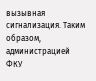вызывная сигнализация. Таким образом, администрацией ФКУ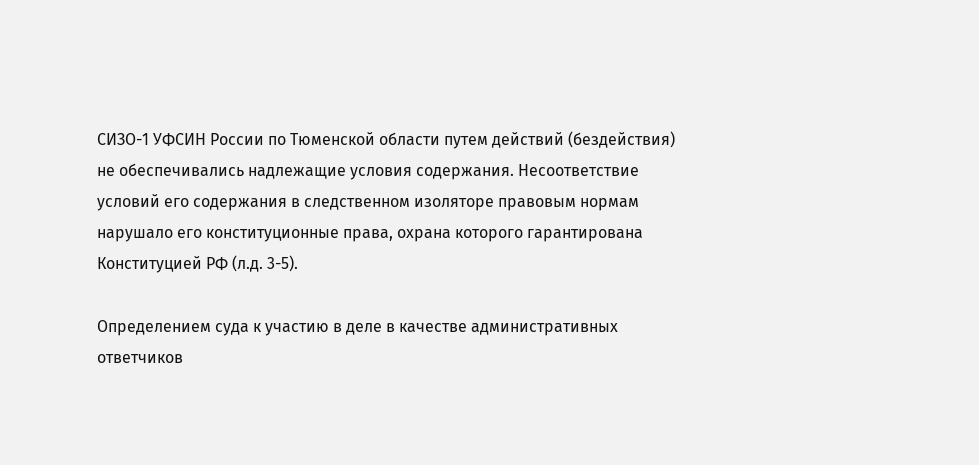СИЗО-1 УФСИН России по Тюменской области путем действий (бездействия) не обеспечивались надлежащие условия содержания. Несоответствие условий его содержания в следственном изоляторе правовым нормам нарушало его конституционные права, охрана которого гарантирована Конституцией РФ (л.д. 3-5).

Определением суда к участию в деле в качестве административных ответчиков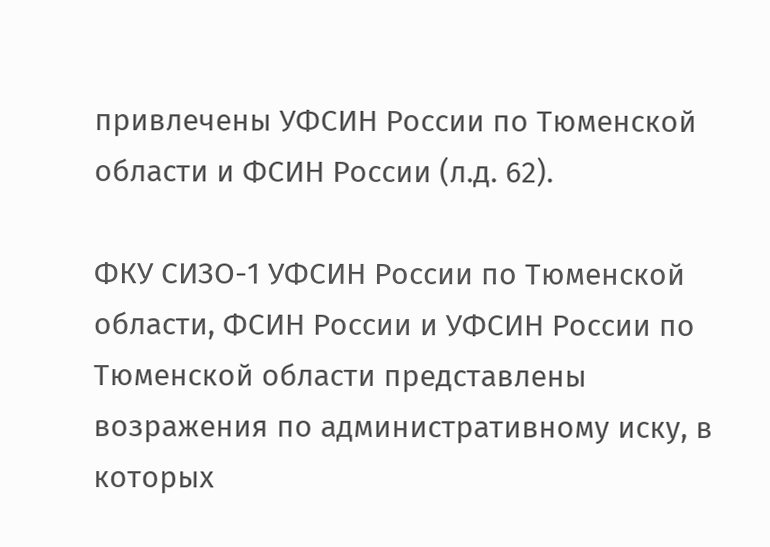привлечены УФСИН России по Тюменской области и ФСИН России (л.д. 62).

ФКУ СИЗО-1 УФСИН России по Тюменской области, ФСИН России и УФСИН России по Тюменской области представлены возражения по административному иску, в которых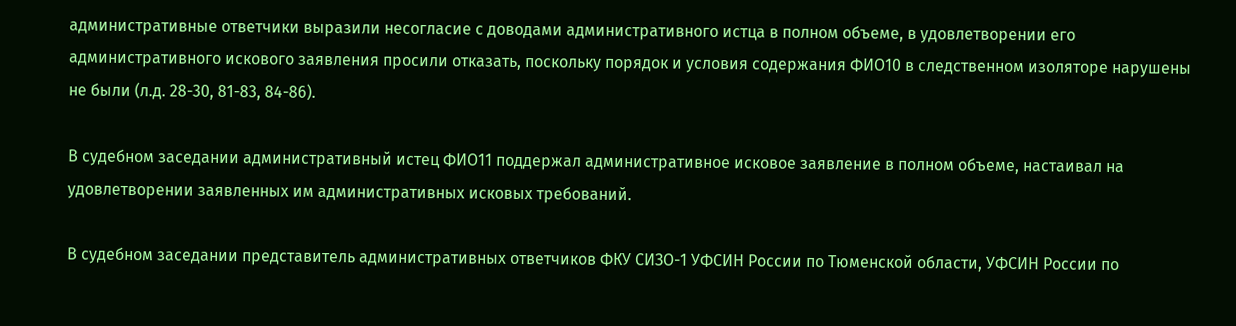административные ответчики выразили несогласие с доводами административного истца в полном объеме, в удовлетворении его административного искового заявления просили отказать, поскольку порядок и условия содержания ФИО10 в следственном изоляторе нарушены не были (л.д. 28-30, 81-83, 84-86).

В судебном заседании административный истец ФИО11 поддержал административное исковое заявление в полном объеме, настаивал на удовлетворении заявленных им административных исковых требований.

В судебном заседании представитель административных ответчиков ФКУ СИЗО-1 УФСИН России по Тюменской области, УФСИН России по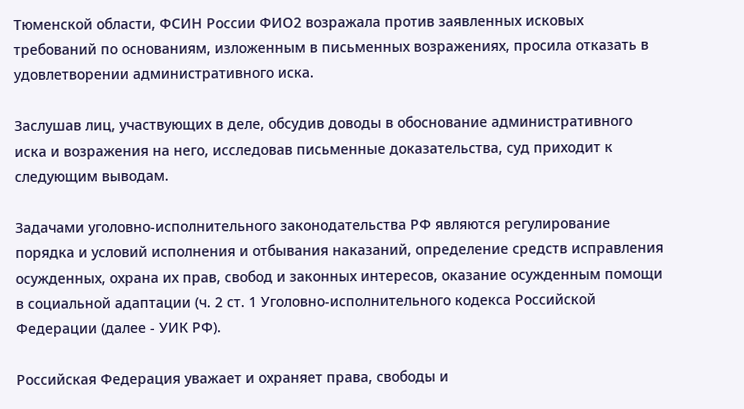Тюменской области, ФСИН России ФИО2 возражала против заявленных исковых требований по основаниям, изложенным в письменных возражениях, просила отказать в удовлетворении административного иска.

Заслушав лиц, участвующих в деле, обсудив доводы в обоснование административного иска и возражения на него, исследовав письменные доказательства, суд приходит к следующим выводам.

Задачами уголовно-исполнительного законодательства РФ являются регулирование порядка и условий исполнения и отбывания наказаний, определение средств исправления осужденных, охрана их прав, свобод и законных интересов, оказание осужденным помощи в социальной адаптации (ч. 2 ст. 1 Уголовно-исполнительного кодекса Российской Федерации (далее - УИК РФ).

Российская Федерация уважает и охраняет права, свободы и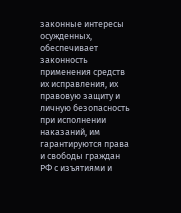законные интересы осужденных, обеспечивает законность применения средств их исправления, их правовую защиту и личную безопасность при исполнении наказаний, им гарантируются права и свободы граждан РФ с изъятиями и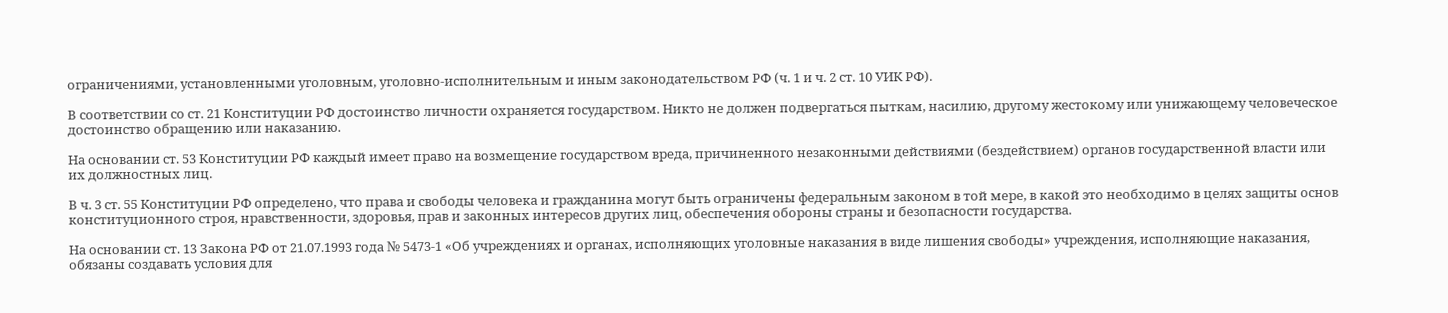ограничениями, установленными уголовным, уголовно-исполнительным и иным законодательством РФ (ч. 1 и ч. 2 ст. 10 УИК РФ).

В соответствии со ст. 21 Конституции РФ достоинство личности охраняется государством. Никто не должен подвергаться пыткам, насилию, другому жестокому или унижающему человеческое достоинство обращению или наказанию.

На основании ст. 53 Конституции РФ каждый имеет право на возмещение государством вреда, причиненного незаконными действиями (бездействием) органов государственной власти или их должностных лиц.

В ч. 3 ст. 55 Конституции РФ определено, что права и свободы человека и гражданина могут быть ограничены федеральным законом в той мере, в какой это необходимо в целях защиты основ конституционного строя, нравственности, здоровья, прав и законных интересов других лиц, обеспечения обороны страны и безопасности государства.

На основании ст. 13 Закона РФ от 21.07.1993 года № 5473-1 «Об учреждениях и органах, исполняющих уголовные наказания в виде лишения свободы» учреждения, исполняющие наказания, обязаны создавать условия для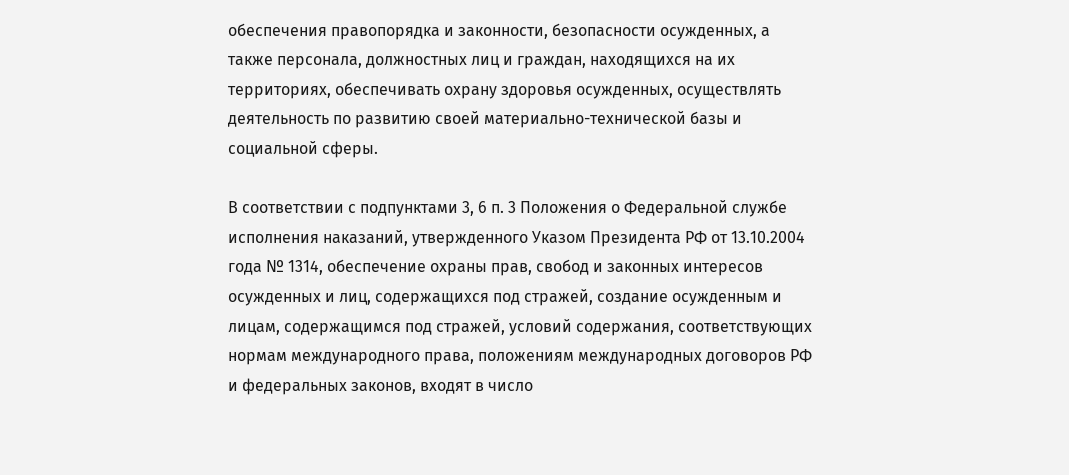обеспечения правопорядка и законности, безопасности осужденных, а также персонала, должностных лиц и граждан, находящихся на их территориях, обеспечивать охрану здоровья осужденных, осуществлять деятельность по развитию своей материально-технической базы и социальной сферы.

В соответствии с подпунктами 3, 6 п. 3 Положения о Федеральной службе исполнения наказаний, утвержденного Указом Президента РФ от 13.10.2004 года № 1314, обеспечение охраны прав, свобод и законных интересов осужденных и лиц, содержащихся под стражей, создание осужденным и лицам, содержащимся под стражей, условий содержания, соответствующих нормам международного права, положениям международных договоров РФ и федеральных законов, входят в число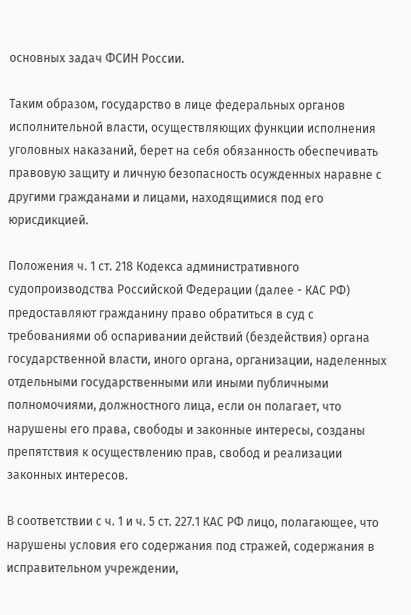основных задач ФСИН России.

Таким образом, государство в лице федеральных органов исполнительной власти, осуществляющих функции исполнения уголовных наказаний, берет на себя обязанность обеспечивать правовую защиту и личную безопасность осужденных наравне с другими гражданами и лицами, находящимися под его юрисдикцией.

Положения ч. 1 ст. 218 Кодекса административного судопроизводства Российской Федерации (далее - КАС РФ) предоставляют гражданину право обратиться в суд с требованиями об оспаривании действий (бездействия) органа государственной власти, иного органа, организации, наделенных отдельными государственными или иными публичными полномочиями, должностного лица, если он полагает, что нарушены его права, свободы и законные интересы, созданы препятствия к осуществлению прав, свобод и реализации законных интересов.

В соответствии с ч. 1 и ч. 5 ст. 227.1 КАС РФ лицо, полагающее, что нарушены условия его содержания под стражей, содержания в исправительном учреждении,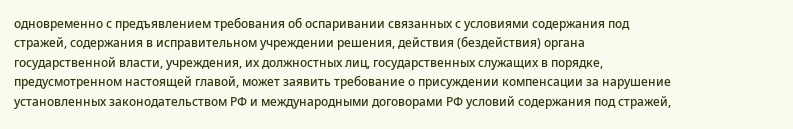одновременно с предъявлением требования об оспаривании связанных с условиями содержания под стражей, содержания в исправительном учреждении решения, действия (бездействия) органа государственной власти, учреждения, их должностных лиц, государственных служащих в порядке, предусмотренном настоящей главой, может заявить требование о присуждении компенсации за нарушение установленных законодательством РФ и международными договорами РФ условий содержания под стражей,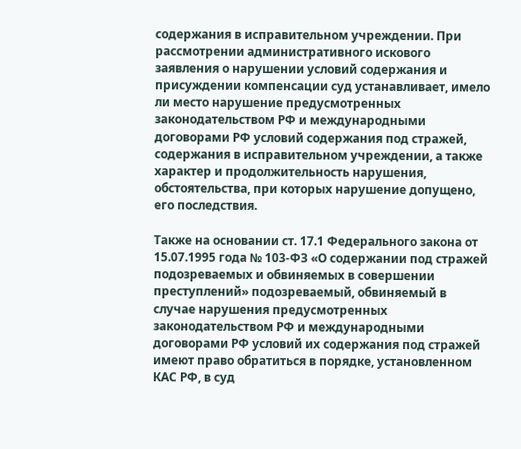содержания в исправительном учреждении. При рассмотрении административного искового заявления о нарушении условий содержания и присуждении компенсации суд устанавливает, имело ли место нарушение предусмотренных законодательством РФ и международными договорами РФ условий содержания под стражей, содержания в исправительном учреждении, а также характер и продолжительность нарушения, обстоятельства, при которых нарушение допущено, его последствия.

Также на основании ст. 17.1 Федерального закона от 15.07.1995 года № 103-ФЗ «О содержании под стражей подозреваемых и обвиняемых в совершении преступлений» подозреваемый, обвиняемый в случае нарушения предусмотренных законодательством РФ и международными договорами РФ условий их содержания под стражей имеют право обратиться в порядке, установленном КАС РФ, в суд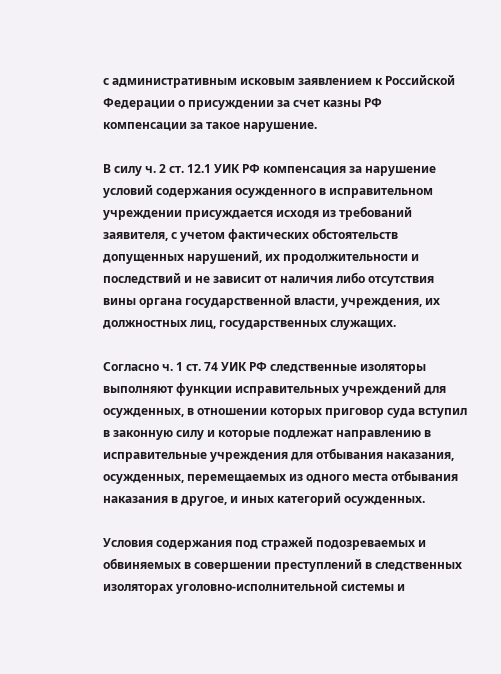с административным исковым заявлением к Российской Федерации о присуждении за счет казны РФ компенсации за такое нарушение.

В силу ч. 2 ст. 12.1 УИК РФ компенсация за нарушение условий содержания осужденного в исправительном учреждении присуждается исходя из требований заявителя, с учетом фактических обстоятельств допущенных нарушений, их продолжительности и последствий и не зависит от наличия либо отсутствия вины органа государственной власти, учреждения, их должностных лиц, государственных служащих.

Согласно ч. 1 ст. 74 УИК РФ следственные изоляторы выполняют функции исправительных учреждений для осужденных, в отношении которых приговор суда вступил в законную силу и которые подлежат направлению в исправительные учреждения для отбывания наказания, осужденных, перемещаемых из одного места отбывания наказания в другое, и иных категорий осужденных.

Условия содержания под стражей подозреваемых и обвиняемых в совершении преступлений в следственных изоляторах уголовно-исполнительной системы и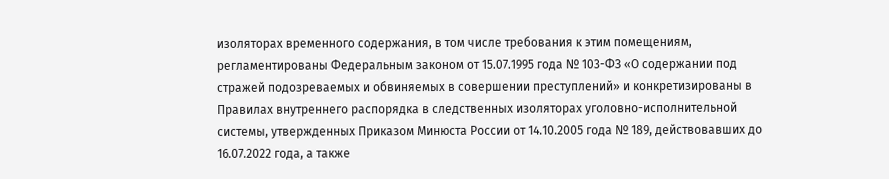изоляторах временного содержания, в том числе требования к этим помещениям, регламентированы Федеральным законом от 15.07.1995 года № 103-ФЗ «О содержании под стражей подозреваемых и обвиняемых в совершении преступлений» и конкретизированы в Правилах внутреннего распорядка в следственных изоляторах уголовно-исполнительной системы, утвержденных Приказом Минюста России от 14.10.2005 года № 189, действовавших до 16.07.2022 года, а также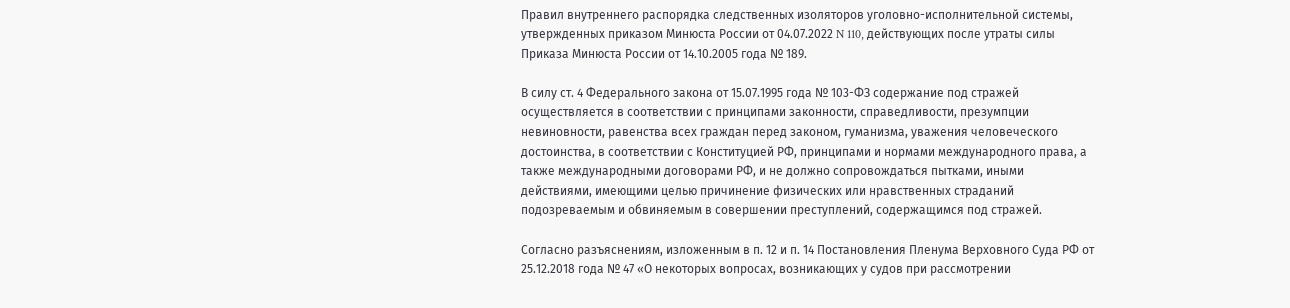Правил внутреннего распорядка следственных изоляторов уголовно-исполнительной системы, утвержденных приказом Минюста России от 04.07.2022 N 110, действующих после утраты силы Приказа Минюста России от 14.10.2005 года № 189.

В силу ст. 4 Федерального закона от 15.07.1995 года № 103-ФЗ содержание под стражей осуществляется в соответствии с принципами законности, справедливости, презумпции невиновности, равенства всех граждан перед законом, гуманизма, уважения человеческого достоинства, в соответствии с Конституцией РФ, принципами и нормами международного права, а также международными договорами РФ, и не должно сопровождаться пытками, иными действиями, имеющими целью причинение физических или нравственных страданий подозреваемым и обвиняемым в совершении преступлений, содержащимся под стражей.

Согласно разъяснениям, изложенным в п. 12 и п. 14 Постановления Пленума Верховного Суда РФ от 25.12.2018 года № 47 «О некоторых вопросах, возникающих у судов при рассмотрении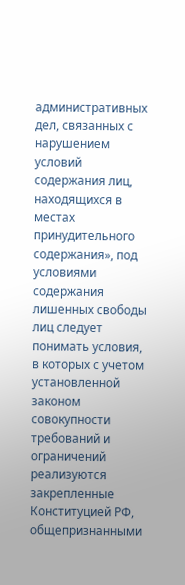административных дел, связанных с нарушением условий содержания лиц, находящихся в местах принудительного содержания», под условиями содержания лишенных свободы лиц следует понимать условия, в которых с учетом установленной законом совокупности требований и ограничений реализуются закрепленные Конституцией РФ, общепризнанными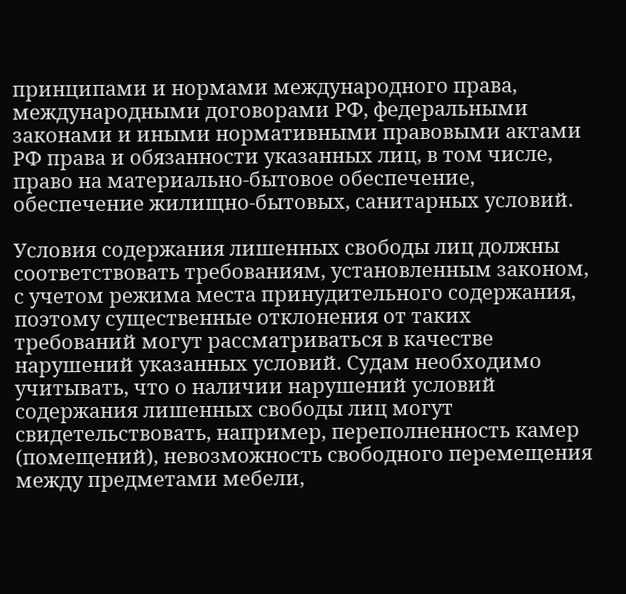принципами и нормами международного права, международными договорами РФ, федеральными законами и иными нормативными правовыми актами РФ права и обязанности указанных лиц, в том числе, право на материально-бытовое обеспечение, обеспечение жилищно-бытовых, санитарных условий.

Условия содержания лишенных свободы лиц должны соответствовать требованиям, установленным законом, с учетом режима места принудительного содержания, поэтому существенные отклонения от таких требований могут рассматриваться в качестве нарушений указанных условий. Судам необходимо учитывать, что о наличии нарушений условий содержания лишенных свободы лиц могут свидетельствовать, например, переполненность камер (помещений), невозможность свободного перемещения между предметами мебели,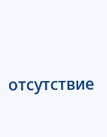отсутствие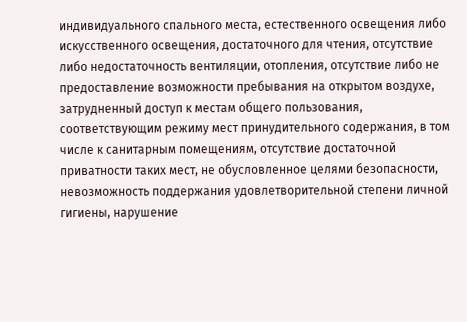индивидуального спального места, естественного освещения либо искусственного освещения, достаточного для чтения, отсутствие либо недостаточность вентиляции, отопления, отсутствие либо не предоставление возможности пребывания на открытом воздухе, затрудненный доступ к местам общего пользования, соответствующим режиму мест принудительного содержания, в том числе к санитарным помещениям, отсутствие достаточной приватности таких мест, не обусловленное целями безопасности, невозможность поддержания удовлетворительной степени личной гигиены, нарушение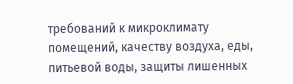требований к микроклимату помещений, качеству воздуха, еды, питьевой воды, защиты лишенных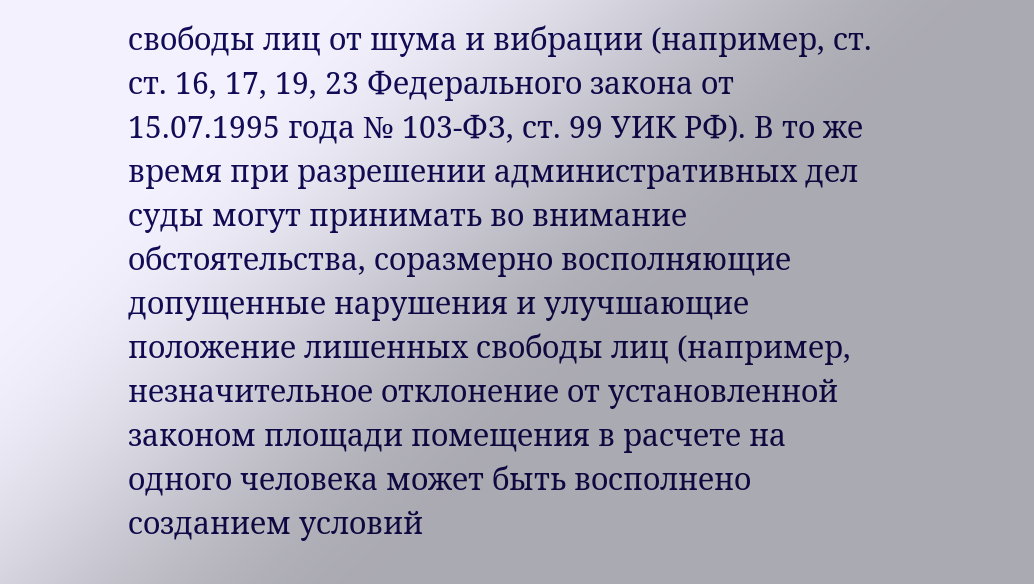свободы лиц от шума и вибрации (например, ст. ст. 16, 17, 19, 23 Федерального закона от 15.07.1995 года № 103-ФЗ, ст. 99 УИК РФ). В то же время при разрешении административных дел суды могут принимать во внимание обстоятельства, соразмерно восполняющие допущенные нарушения и улучшающие положение лишенных свободы лиц (например, незначительное отклонение от установленной законом площади помещения в расчете на одного человека может быть восполнено созданием условий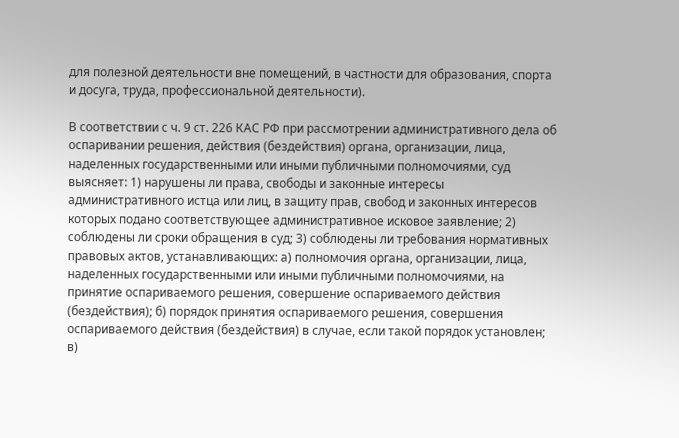для полезной деятельности вне помещений, в частности для образования, спорта и досуга, труда, профессиональной деятельности).

В соответствии с ч. 9 ст. 226 КАС РФ при рассмотрении административного дела об оспаривании решения, действия (бездействия) органа, организации, лица, наделенных государственными или иными публичными полномочиями, суд выясняет: 1) нарушены ли права, свободы и законные интересы административного истца или лиц, в защиту прав, свобод и законных интересов которых подано соответствующее административное исковое заявление; 2) соблюдены ли сроки обращения в суд; 3) соблюдены ли требования нормативных правовых актов, устанавливающих: а) полномочия органа, организации, лица, наделенных государственными или иными публичными полномочиями, на принятие оспариваемого решения, совершение оспариваемого действия (бездействия); б) порядок принятия оспариваемого решения, совершения оспариваемого действия (бездействия) в случае, если такой порядок установлен; в)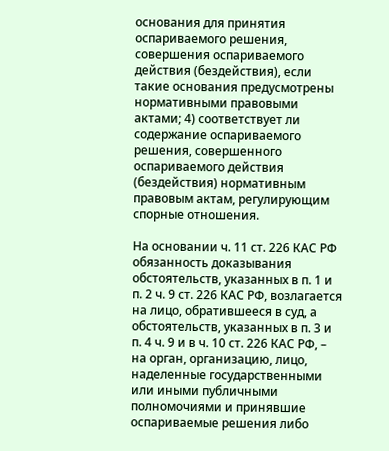основания для принятия оспариваемого решения, совершения оспариваемого действия (бездействия), если такие основания предусмотрены нормативными правовыми актами; 4) соответствует ли содержание оспариваемого решения, совершенного оспариваемого действия (бездействия) нормативным правовым актам, регулирующим спорные отношения.

На основании ч. 11 ст. 226 КАС РФ обязанность доказывания обстоятельств, указанных в п. 1 и п. 2 ч. 9 ст. 226 КАС РФ, возлагается на лицо, обратившееся в суд, а обстоятельств, указанных в п. 3 и п. 4 ч. 9 и в ч. 10 ст. 226 КАС РФ, – на орган, организацию, лицо, наделенные государственными или иными публичными полномочиями и принявшие оспариваемые решения либо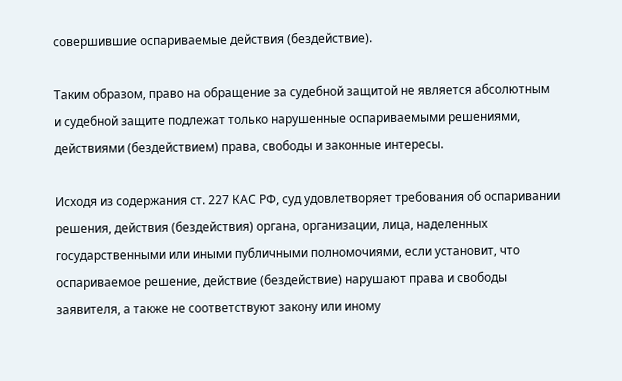совершившие оспариваемые действия (бездействие).

Таким образом, право на обращение за судебной защитой не является абсолютным и судебной защите подлежат только нарушенные оспариваемыми решениями, действиями (бездействием) права, свободы и законные интересы.

Исходя из содержания ст. 227 КАС РФ, суд удовлетворяет требования об оспаривании решения, действия (бездействия) органа, организации, лица, наделенных государственными или иными публичными полномочиями, если установит, что оспариваемое решение, действие (бездействие) нарушают права и свободы заявителя, а также не соответствуют закону или иному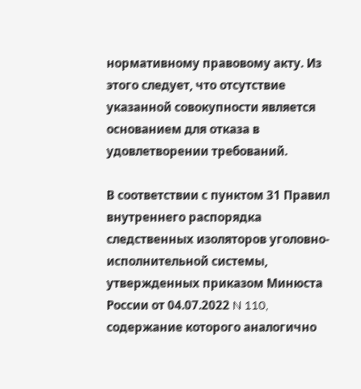нормативному правовому акту. Из этого следует, что отсутствие указанной совокупности является основанием для отказа в удовлетворении требований.

В соответствии с пунктом 31 Правил внутреннего распорядка следственных изоляторов уголовно-исполнительной системы, утвержденных приказом Минюста России от 04.07.2022 N 110, содержание которого аналогично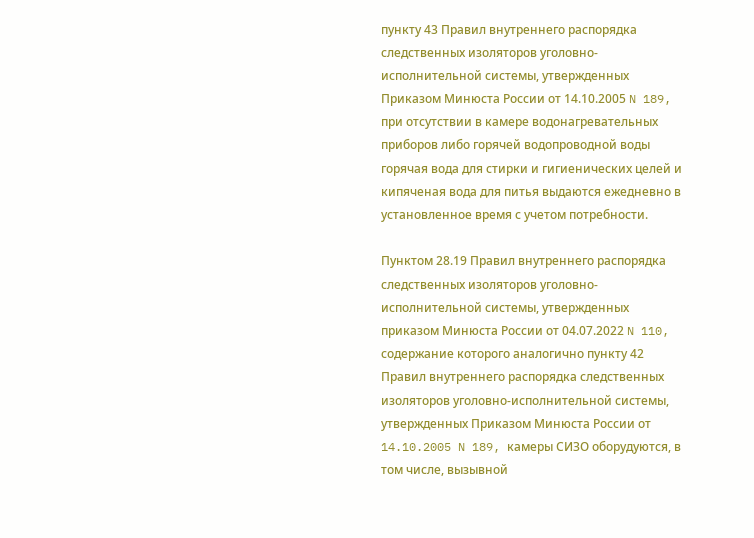пункту 43 Правил внутреннего распорядка следственных изоляторов уголовно-исполнительной системы, утвержденных Приказом Минюста России от 14.10.2005 N 189, при отсутствии в камере водонагревательных приборов либо горячей водопроводной воды горячая вода для стирки и гигиенических целей и кипяченая вода для питья выдаются ежедневно в установленное время с учетом потребности.

Пунктом 28.19 Правил внутреннего распорядка следственных изоляторов уголовно-исполнительной системы, утвержденных приказом Минюста России от 04.07.2022 N 110, содержание которого аналогично пункту 42 Правил внутреннего распорядка следственных изоляторов уголовно-исполнительной системы, утвержденных Приказом Минюста России от 14.10.2005 N 189, камеры СИЗО оборудуются, в том числе, вызывной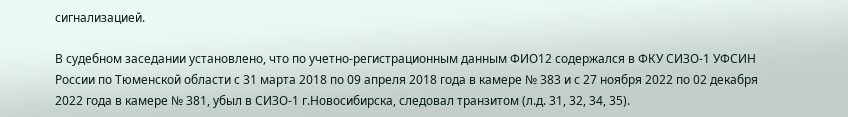сигнализацией.

В судебном заседании установлено, что по учетно-регистрационным данным ФИО12 содержался в ФКУ СИЗО-1 УФСИН России по Тюменской области с 31 марта 2018 по 09 апреля 2018 года в камере № 383 и с 27 ноября 2022 по 02 декабря 2022 года в камере № 381, убыл в СИЗО-1 г.Новосибирска, следовал транзитом (л.д. 31, 32, 34, 35).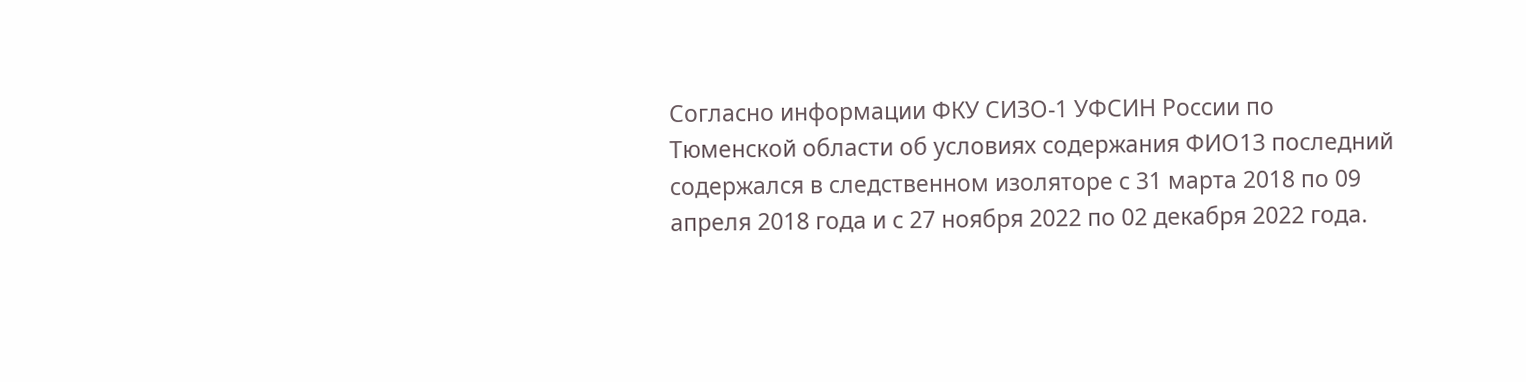Согласно информации ФКУ СИЗО-1 УФСИН России по Тюменской области об условиях содержания ФИО13 последний содержался в следственном изоляторе с 31 марта 2018 по 09 апреля 2018 года и с 27 ноября 2022 по 02 декабря 2022 года.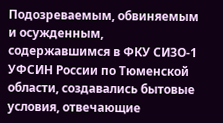Подозреваемым, обвиняемым и осужденным, содержавшимся в ФКУ СИЗО-1 УФСИН России по Тюменской области, создавались бытовые условия, отвечающие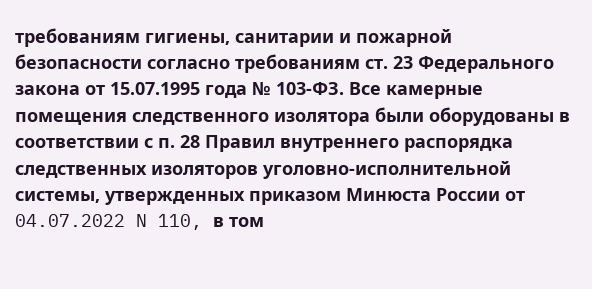требованиям гигиены, санитарии и пожарной безопасности согласно требованиям ст. 23 Федерального закона от 15.07.1995 года № 103-ФЗ. Все камерные помещения следственного изолятора были оборудованы в соответствии с п. 28 Правил внутреннего распорядка следственных изоляторов уголовно-исполнительной системы, утвержденных приказом Минюста России от 04.07.2022 N 110, в том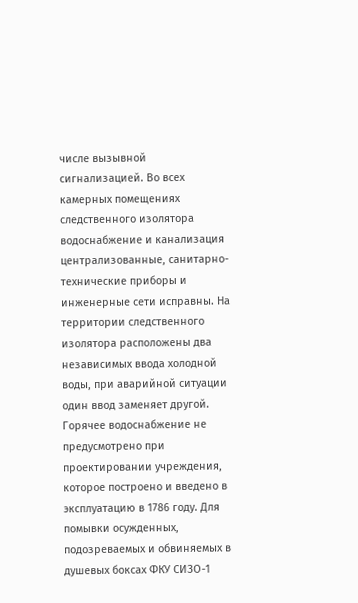числе вызывной сигнализацией. Во всех камерных помещениях следственного изолятора водоснабжение и канализация централизованные, санитарно-технические приборы и инженерные сети исправны. На территории следственного изолятора расположены два независимых ввода холодной воды, при аварийной ситуации один ввод заменяет другой. Горячее водоснабжение не предусмотрено при проектировании учреждения, которое построено и введено в эксплуатацию в 1786 году. Для помывки осужденных, подозреваемых и обвиняемых в душевых боксах ФКУ СИЗО-1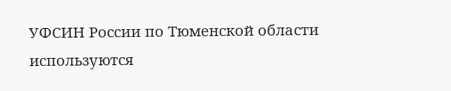УФСИН России по Тюменской области используются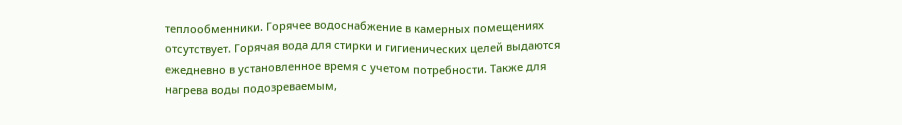теплообменники. Горячее водоснабжение в камерных помещениях отсутствует. Горячая вода для стирки и гигиенических целей выдаются ежедневно в установленное время с учетом потребности. Также для нагрева воды подозреваемым,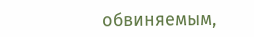обвиняемым,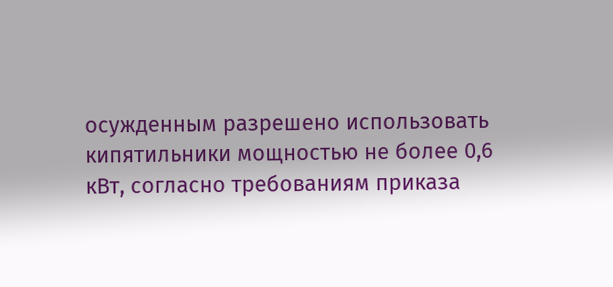осужденным разрешено использовать кипятильники мощностью не более 0,6 кВт, согласно требованиям приказа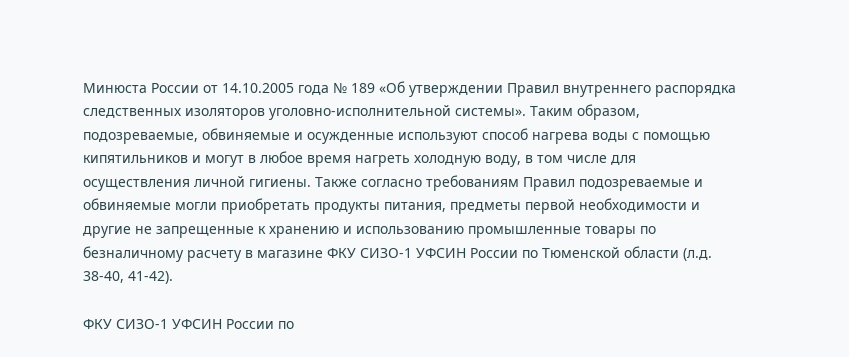Минюста России от 14.10.2005 года № 189 «Об утверждении Правил внутреннего распорядка следственных изоляторов уголовно-исполнительной системы». Таким образом, подозреваемые, обвиняемые и осужденные используют способ нагрева воды с помощью кипятильников и могут в любое время нагреть холодную воду, в том числе для осуществления личной гигиены. Также согласно требованиям Правил подозреваемые и обвиняемые могли приобретать продукты питания, предметы первой необходимости и другие не запрещенные к хранению и использованию промышленные товары по безналичному расчету в магазине ФКУ СИЗО-1 УФСИН России по Тюменской области (л.д. 38-40, 41-42).

ФКУ СИЗО-1 УФСИН России по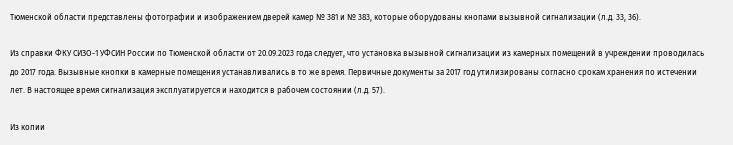Тюменской области представлены фотографии и изображением дверей камер № 381 и № 383, которые оборудованы кнопами вызывной сигнализации (л.д. 33, 36).

Из справки ФКУ СИЗО-1 УФСИН России по Тюменской области от 20.09.2023 года следует, что установка вызывной сигнализации из камерных помещений в учреждении проводилась до 2017 года. Вызывные кнопки в камерные помещения устанавливались в то же время. Первичные документы за 2017 год утилизированы согласно срокам хранения по истечении лет. В настоящее время сигнализация эксплуатируется и находится в рабочем состоянии (л.д. 57).

Из копии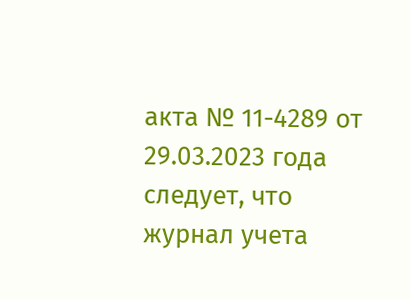акта № 11-4289 от 29.03.2023 года следует, что журнал учета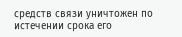средств связи уничтожен по истечении срока его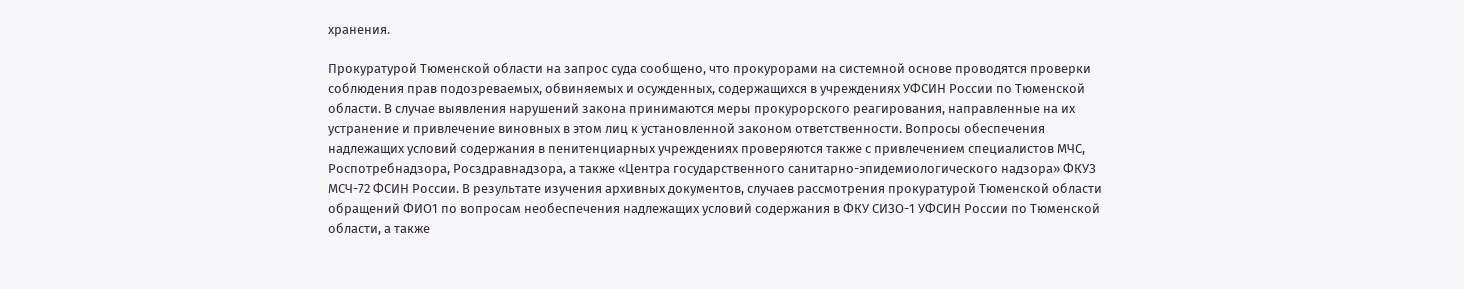хранения.

Прокуратурой Тюменской области на запрос суда сообщено, что прокурорами на системной основе проводятся проверки соблюдения прав подозреваемых, обвиняемых и осужденных, содержащихся в учреждениях УФСИН России по Тюменской области. В случае выявления нарушений закона принимаются меры прокурорского реагирования, направленные на их устранение и привлечение виновных в этом лиц к установленной законом ответственности. Вопросы обеспечения надлежащих условий содержания в пенитенциарных учреждениях проверяются также с привлечением специалистов МЧС, Роспотребнадзора, Росздравнадзора, а также «Центра государственного санитарно-эпидемиологического надзора» ФКУЗ МСЧ-72 ФСИН России. В результате изучения архивных документов, случаев рассмотрения прокуратурой Тюменской области обращений ФИО1 по вопросам необеспечения надлежащих условий содержания в ФКУ СИЗО-1 УФСИН России по Тюменской области, а также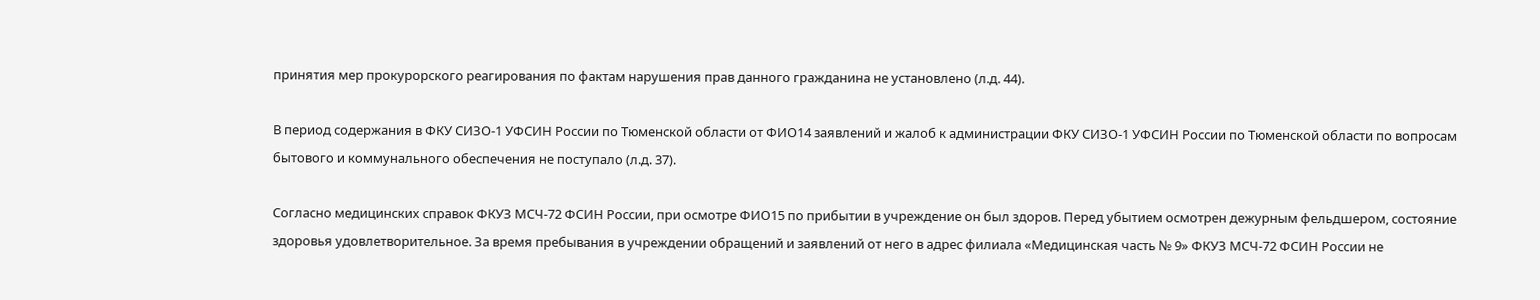принятия мер прокурорского реагирования по фактам нарушения прав данного гражданина не установлено (л.д. 44).

В период содержания в ФКУ СИЗО-1 УФСИН России по Тюменской области от ФИО14 заявлений и жалоб к администрации ФКУ СИЗО-1 УФСИН России по Тюменской области по вопросам бытового и коммунального обеспечения не поступало (л.д. 37).

Согласно медицинских справок ФКУЗ МСЧ-72 ФСИН России, при осмотре ФИО15 по прибытии в учреждение он был здоров. Перед убытием осмотрен дежурным фельдшером, состояние здоровья удовлетворительное. За время пребывания в учреждении обращений и заявлений от него в адрес филиала «Медицинская часть № 9» ФКУЗ МСЧ-72 ФСИН России не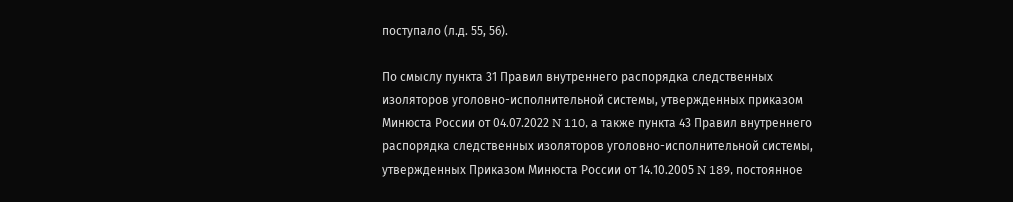поступало (л.д. 55, 56).

По смыслу пункта 31 Правил внутреннего распорядка следственных изоляторов уголовно-исполнительной системы, утвержденных приказом Минюста России от 04.07.2022 N 110, а также пункта 43 Правил внутреннего распорядка следственных изоляторов уголовно-исполнительной системы, утвержденных Приказом Минюста России от 14.10.2005 N 189, постоянное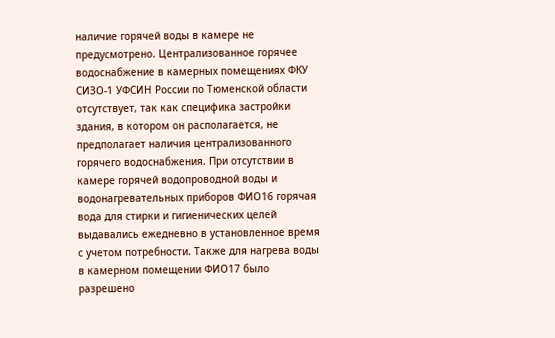наличие горячей воды в камере не предусмотрено. Централизованное горячее водоснабжение в камерных помещениях ФКУ СИЗО-1 УФСИН России по Тюменской области отсутствует, так как специфика застройки здания, в котором он располагается, не предполагает наличия централизованного горячего водоснабжения. При отсутствии в камере горячей водопроводной воды и водонагревательных приборов ФИО16 горячая вода для стирки и гигиенических целей выдавались ежедневно в установленное время с учетом потребности. Также для нагрева воды в камерном помещении ФИО17 было разрешено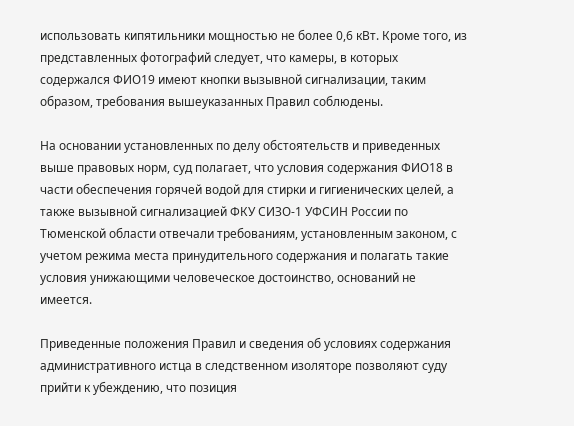использовать кипятильники мощностью не более 0,6 кВт. Кроме того, из представленных фотографий следует, что камеры, в которых содержался ФИО19 имеют кнопки вызывной сигнализации, таким образом, требования вышеуказанных Правил соблюдены.

На основании установленных по делу обстоятельств и приведенных выше правовых норм, суд полагает, что условия содержания ФИО18 в части обеспечения горячей водой для стирки и гигиенических целей, а также вызывной сигнализацией ФКУ СИЗО-1 УФСИН России по Тюменской области отвечали требованиям, установленным законом, с учетом режима места принудительного содержания и полагать такие условия унижающими человеческое достоинство, оснований не имеется.

Приведенные положения Правил и сведения об условиях содержания административного истца в следственном изоляторе позволяют суду прийти к убеждению, что позиция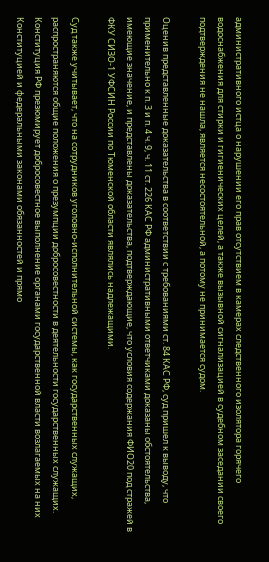административного истца о нарушении его прав отсутствием в камерах следственного изолятора горячего водоснабжения для стирки и гигиенических целей, а также вызывной сигнализацией в судебном заседании своего подтверждения не нашла, является несостоятельной, а потому не принимается судом.

Оценив представленные доказательства в соответствии с требованиями ст. 84 КАС РФ, суд пришел к выводу, что применительно к п. 3 и п. 4 ч. 9, ч. 11 ст. 226 КАС РФ административными ответчиками доказаны обстоятельства, имеющие значение, и представлены доказательства, подтверждающие, что условия содержания ФИО20 под стражей в ФКУ СИЗО-1 УФСИН России по Тюменской области являлись надлежащими.

Суд также учитывает, что на сотрудников уголовно-исполнительной системы, как государственных служащих, распространяются общие положения о презумпции добросовестности в деятельности государственных служащих. Конституция РФ презюмирует добросовестное выполнение органами государственной власти возлагаемых на них Конституцией и федеральными законами обязанностей и прямо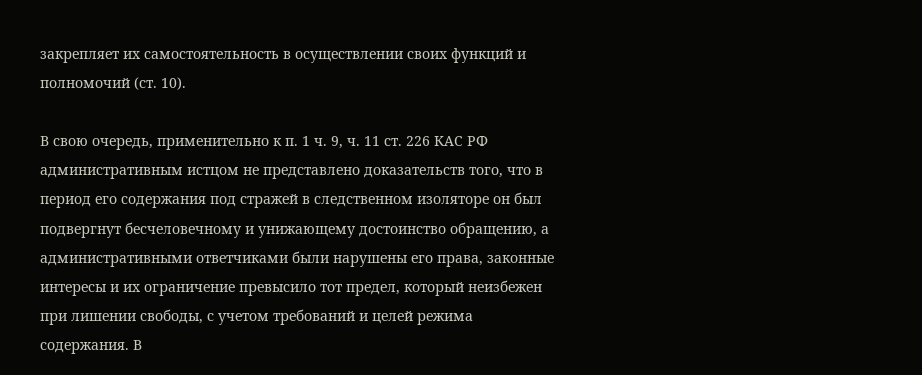закрепляет их самостоятельность в осуществлении своих функций и полномочий (ст. 10).

В свою очередь, применительно к п. 1 ч. 9, ч. 11 ст. 226 КАС РФ административным истцом не представлено доказательств того, что в период его содержания под стражей в следственном изоляторе он был подвергнут бесчеловечному и унижающему достоинство обращению, а административными ответчиками были нарушены его права, законные интересы и их ограничение превысило тот предел, который неизбежен при лишении свободы, с учетом требований и целей режима содержания. В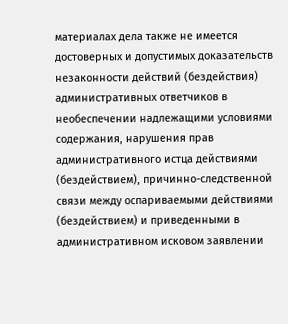материалах дела также не имеется достоверных и допустимых доказательств незаконности действий (бездействия) административных ответчиков в необеспечении надлежащими условиями содержания, нарушения прав административного истца действиями (бездействием), причинно-следственной связи между оспариваемыми действиями (бездействием) и приведенными в административном исковом заявлении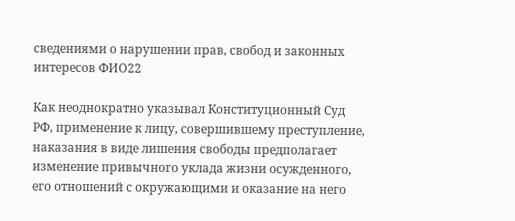сведениями о нарушении прав, свобод и законных интересов ФИО22

Как неоднократно указывал Конституционный Суд РФ, применение к лицу, совершившему преступление, наказания в виде лишения свободы предполагает изменение привычного уклада жизни осужденного, его отношений с окружающими и оказание на него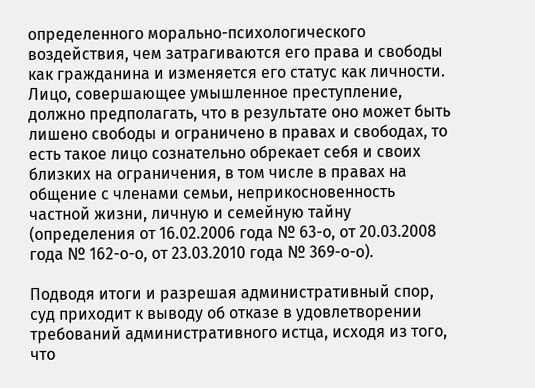определенного морально-психологического воздействия, чем затрагиваются его права и свободы как гражданина и изменяется его статус как личности. Лицо, совершающее умышленное преступление, должно предполагать, что в результате оно может быть лишено свободы и ограничено в правах и свободах, то есть такое лицо сознательно обрекает себя и своих близких на ограничения, в том числе в правах на общение с членами семьи, неприкосновенность частной жизни, личную и семейную тайну (определения от 16.02.2006 года № 63-о, от 20.03.2008 года № 162-о-о, от 23.03.2010 года № 369-о-о).

Подводя итоги и разрешая административный спор, суд приходит к выводу об отказе в удовлетворении требований административного истца, исходя из того, что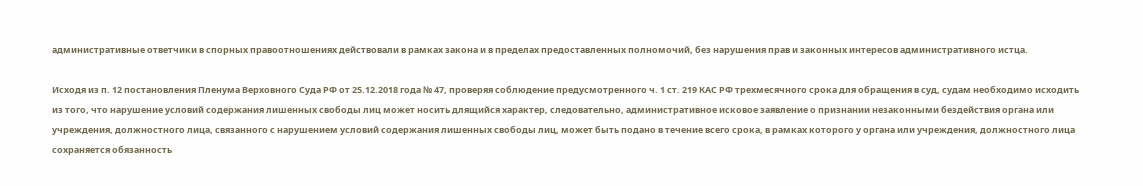административные ответчики в спорных правоотношениях действовали в рамках закона и в пределах предоставленных полномочий, без нарушения прав и законных интересов административного истца.

Исходя из п. 12 постановления Пленума Верховного Суда РФ от 25.12.2018 года № 47, проверяя соблюдение предусмотренного ч. 1 ст. 219 КАС РФ трехмесячного срока для обращения в суд, судам необходимо исходить из того, что нарушение условий содержания лишенных свободы лиц может носить длящийся характер, следовательно, административное исковое заявление о признании незаконными бездействия органа или учреждения, должностного лица, связанного с нарушением условий содержания лишенных свободы лиц, может быть подано в течение всего срока, в рамках которого у органа или учреждения, должностного лица сохраняется обязанность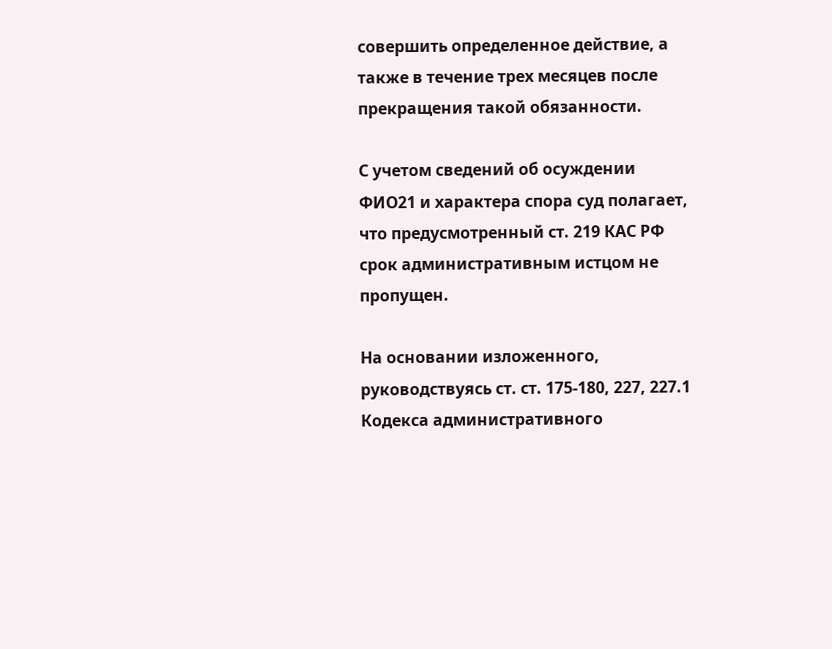совершить определенное действие, а также в течение трех месяцев после прекращения такой обязанности.

С учетом сведений об осуждении ФИО21 и характера спора суд полагает, что предусмотренный ст. 219 КАС РФ срок административным истцом не пропущен.

На основании изложенного, руководствуясь ст. ст. 175-180, 227, 227.1 Кодекса административного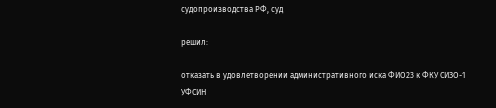судопроизводства РФ, суд

решил:

отказать в удовлетворении административного иска ФИО23 к ФКУ СИЗО-1 УФСИН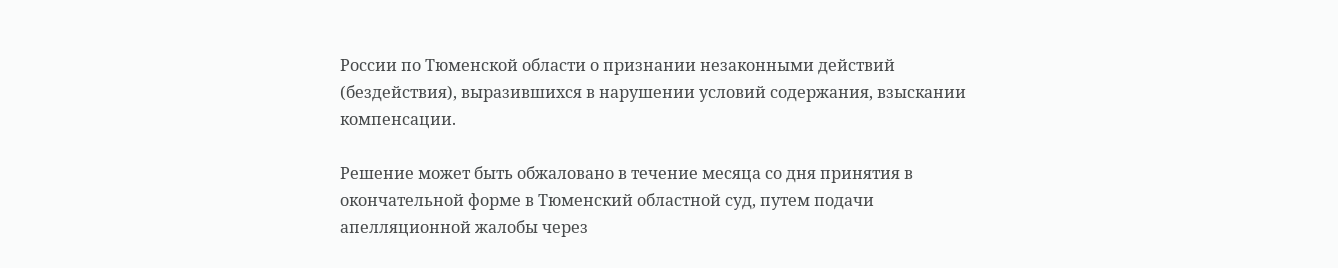России по Тюменской области о признании незаконными действий (бездействия), выразившихся в нарушении условий содержания, взыскании компенсации.

Решение может быть обжаловано в течение месяца со дня принятия в окончательной форме в Тюменский областной суд, путем подачи апелляционной жалобы через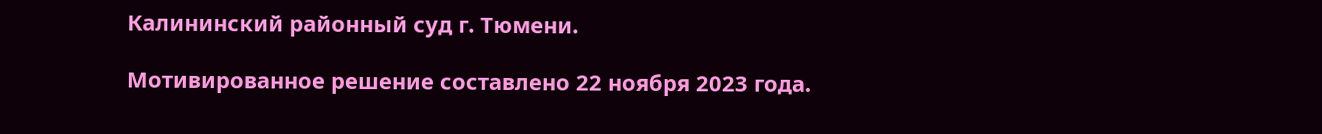Калининский районный суд г. Тюмени.

Мотивированное решение составлено 22 ноября 2023 года.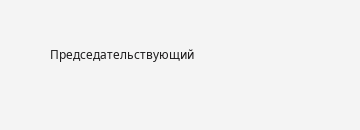Председательствующий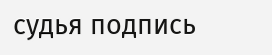судья подпись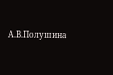А.В.Полушина